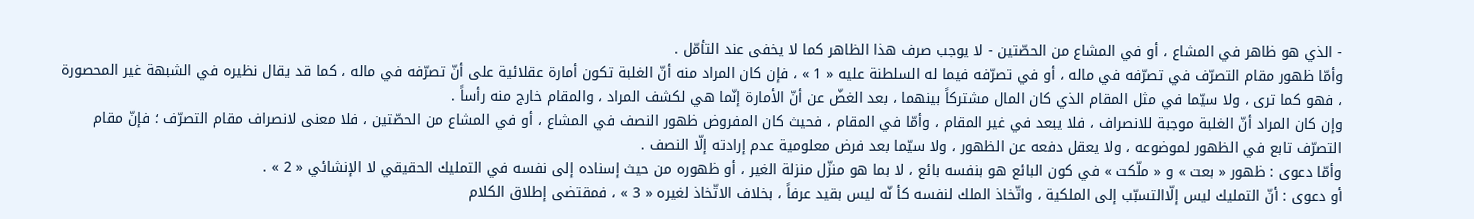- الذي هو ظاهر في المشاع ، أو في المشاع من الحصّتين - لا يوجب صرف هذا الظاهر كما لا يخفى عند التأمّل .
وأمّا ظهور مقام التصرّف في تصرّفه في ماله ، أو في تصرّفه فيما له السلطنة عليه « 1 » ، فإن كان المراد منه أنّ الغلبة تكون أمارة عقلائية على أنّ تصرّفه في ماله ، كما قد يقال نظيره في الشبهة غير المحصورة ، فهو كما ترى ، ولا سيّما في مثل المقام الذي كان المال مشتركاً بينهما ، بعد الغضّ عن أنّ الأمارة إنّما هي لكشف المراد ، والمقام خارج منه رأساً .
وإن كان المراد أنّ الغلبة موجبة للانصراف ، فلا يبعد في غير المقام ، وأمّا في المقام ، فحيث كان المفروض ظهور النصف في المشاع ، أو في المشاع من الحصّتين ، فلا معنى لانصراف مقام التصرّف ؛ فإنّ مقام التصرّف تابع في الظهور لموضوعه ، ولا يعقل دفعه عن الظهور ، ولا سيّما بعد فرض معلومية عدم إرادته إلّا النصف .
وأمّا دعوى : ظهور « بعت » و « ملّكت » في كون البائع هو بنفسه بائع ، لا بما هو منزّل منزلة الغير ، أو ظهوره من حيث إسناده إلى نفسه في التمليك الحقيقي لا الإنشائي « 2 » .
أو دعوى : أنّ التمليك ليس إلّاالتسبّب إلى الملكية ، واتّخاذ الملك لنفسه كأ نّه ليس بقيد عرفاً ، بخلاف الاتّخاذ لغيره « 3 » ، فمقتضى إطلاق الكلام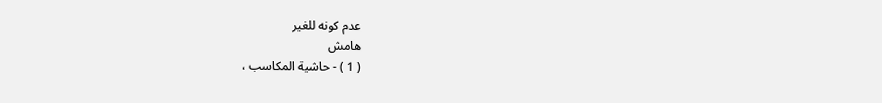عدم كونه للغير
هامش
( 1 ) - حاشية المكاسب ،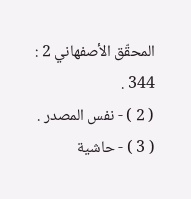المحقّق الأصفهاني 2 : 344 .
( 2 ) - نفس المصدر .
( 3 ) - حاشية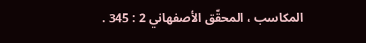المكاسب ، المحقّق الأصفهاني 2 : 345 .